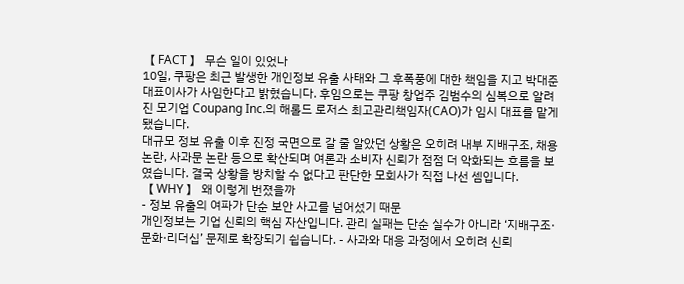【 FACT 】 무슨 일이 있었나
10일, 쿠팡은 최근 발생한 개인정보 유출 사태와 그 후폭풍에 대한 책임을 지고 박대준 대표이사가 사임한다고 밝혔습니다. 후임으로는 쿠팡 창업주 김범수의 심복으로 알려진 모기업 Coupang Inc.의 해롤드 로저스 최고관리책임자(CAO)가 임시 대표를 맡게 됐습니다.
대규모 정보 유출 이후 진정 국면으로 갈 줄 알았던 상황은 오히려 내부 지배구조, 채용 논란, 사과문 논란 등으로 확산되며 여론과 소비자 신뢰가 점점 더 악화되는 흐름을 보였습니다. 결국 상황을 방치할 수 없다고 판단한 모회사가 직접 나선 셈입니다.
【 WHY 】 왜 이렇게 번졌을까
- 정보 유출의 여파가 단순 보안 사고를 넘어섰기 때문
개인정보는 기업 신뢰의 핵심 자산입니다. 관리 실패는 단순 실수가 아니라 ‘지배구조·문화·리더십’ 문제로 확장되기 쉽습니다. - 사과와 대응 과정에서 오히려 신뢰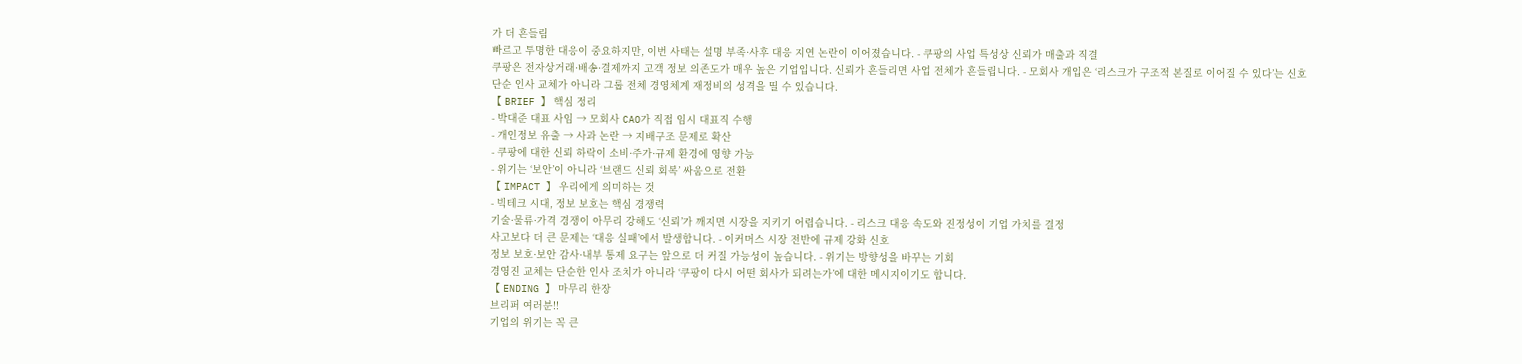가 더 흔들림
빠르고 투명한 대응이 중요하지만, 이번 사태는 설명 부족·사후 대응 지연 논란이 이어졌습니다. - 쿠팡의 사업 특성상 신뢰가 매출과 직결
쿠팡은 전자상거래·배송·결제까지 고객 정보 의존도가 매우 높은 기업입니다. 신뢰가 흔들리면 사업 전체가 흔들립니다. - 모회사 개입은 ‘리스크가 구조적 본질로 이어질 수 있다’는 신호
단순 인사 교체가 아니라 그룹 전체 경영체계 재정비의 성격을 띨 수 있습니다.
【 BRIEF 】 핵심 정리
- 박대준 대표 사임 → 모회사 CAO가 직접 임시 대표직 수행
- 개인정보 유출 → 사과 논란 → 지배구조 문제로 확산
- 쿠팡에 대한 신뢰 하락이 소비·주가·규제 환경에 영향 가능
- 위기는 ‘보안’이 아니라 ‘브랜드 신뢰 회복’ 싸움으로 전환
【 IMPACT 】 우리에게 의미하는 것
- 빅테크 시대, 정보 보호는 핵심 경쟁력
기술·물류·가격 경쟁이 아무리 강해도 ‘신뢰’가 깨지면 시장을 지키기 어렵습니다. - 리스크 대응 속도와 진정성이 기업 가치를 결정
사고보다 더 큰 문제는 ‘대응 실패’에서 발생합니다. - 이커머스 시장 전반에 규제 강화 신호
정보 보호·보안 감사·내부 통제 요구는 앞으로 더 커질 가능성이 높습니다. - 위기는 방향성을 바꾸는 기회
경영진 교체는 단순한 인사 조치가 아니라 ‘쿠팡이 다시 어떤 회사가 되려는가’에 대한 메시지이기도 합니다.
【 ENDING 】 마무리 한장
브리퍼 여러분!!
기업의 위기는 꼭 큰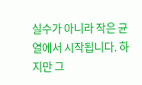실수가 아니라 작은 균열에서 시작됩니다. 하지만 그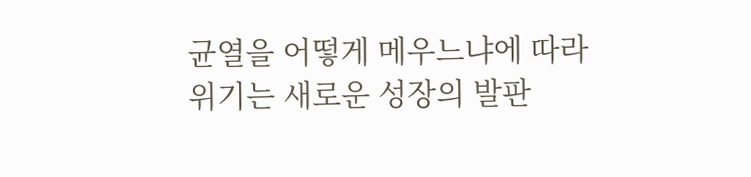균열을 어떻게 메우느냐에 따라 위기는 새로운 성장의 발판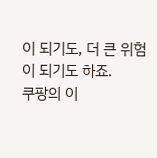이 되기도, 더 큰 위험이 되기도 하죠.
쿠팡의 이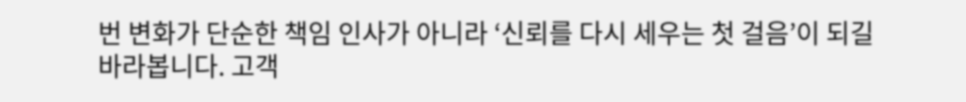번 변화가 단순한 책임 인사가 아니라 ‘신뢰를 다시 세우는 첫 걸음’이 되길 바라봅니다. 고객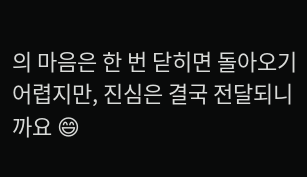의 마음은 한 번 닫히면 돌아오기 어렵지만, 진심은 결국 전달되니까요 😄